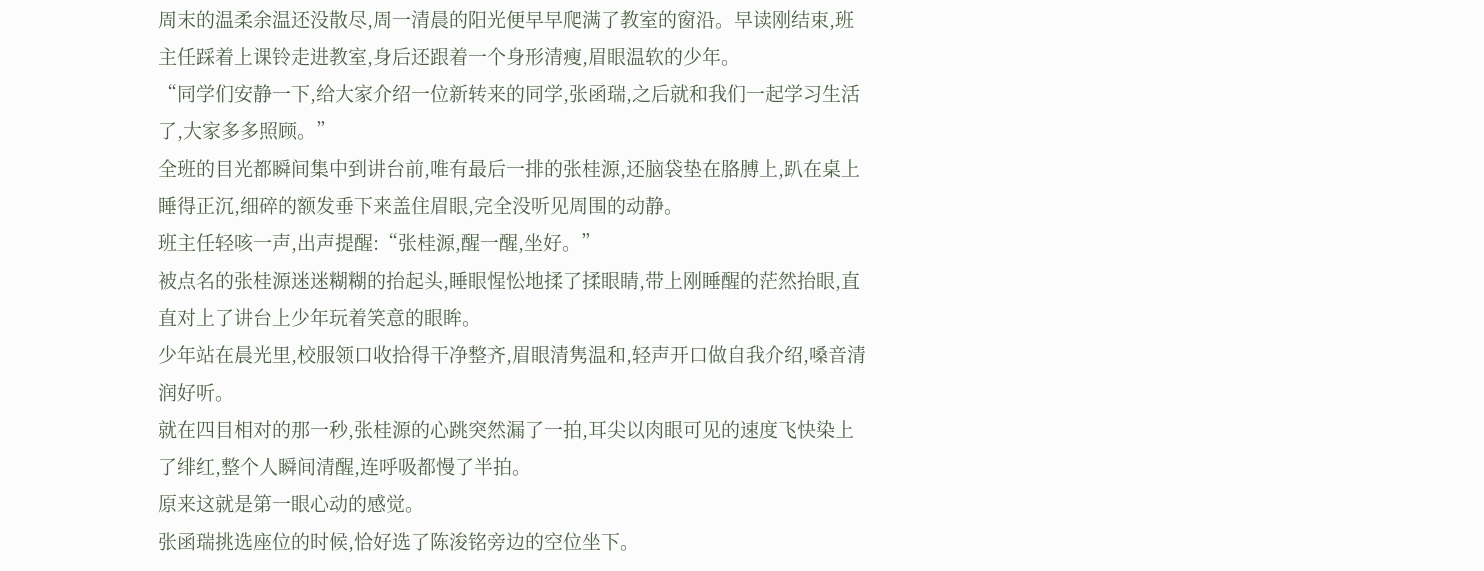周末的温柔余温还没散尽,周一清晨的阳光便早早爬满了教室的窗沿。早读刚结束,班主任踩着上课铃走进教室,身后还跟着一个身形清瘦,眉眼温软的少年。
“同学们安静一下,给大家介绍一位新转来的同学,张函瑞,之后就和我们一起学习生活了,大家多多照顾。”
全班的目光都瞬间集中到讲台前,唯有最后一排的张桂源,还脑袋垫在胳膊上,趴在桌上睡得正沉,细碎的额发垂下来盖住眉眼,完全没听见周围的动静。
班主任轻咳一声,出声提醒:“张桂源,醒一醒,坐好。”
被点名的张桂源迷迷糊糊的抬起头,睡眼惺忪地揉了揉眼睛,带上刚睡醒的茫然抬眼,直直对上了讲台上少年玩着笑意的眼眸。
少年站在晨光里,校服领口收拾得干净整齐,眉眼清隽温和,轻声开口做自我介绍,嗓音清润好听。
就在四目相对的那一秒,张桂源的心跳突然漏了一拍,耳尖以肉眼可见的速度飞快染上了绯红,整个人瞬间清醒,连呼吸都慢了半拍。
原来这就是第一眼心动的感觉。
张函瑞挑选座位的时候,恰好选了陈浚铭旁边的空位坐下。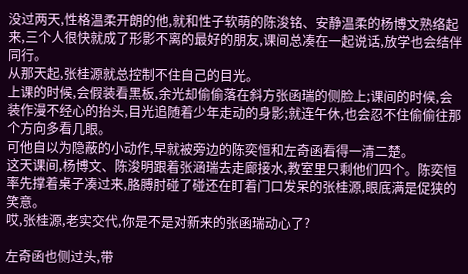没过两天,性格温柔开朗的他,就和性子软萌的陈浚铭、安静温柔的杨博文熟络起来,三个人很快就成了形影不离的最好的朋友,课间总凑在一起说话,放学也会结伴同行。
从那天起,张桂源就总控制不住自己的目光。
上课的时候,会假装看黑板,余光却偷偷落在斜方张函瑞的侧脸上;课间的时候,会装作漫不经心的抬头,目光追随着少年走动的身影;就连午休,也会忍不住偷偷往那个方向多看几眼。
可他自以为隐蔽的小动作,早就被旁边的陈奕恒和左奇函看得一清二楚。
这天课间,杨博文、陈浚明跟着张涵瑞去走廊接水,教室里只剩他们四个。陈奕恒率先撑着桌子凑过来,胳膊肘碰了碰还在盯着门口发呆的张桂源,眼底满是促狭的笑意。
哎,张桂源,老实交代,你是不是对新来的张函瑞动心了?

左奇函也侧过头,带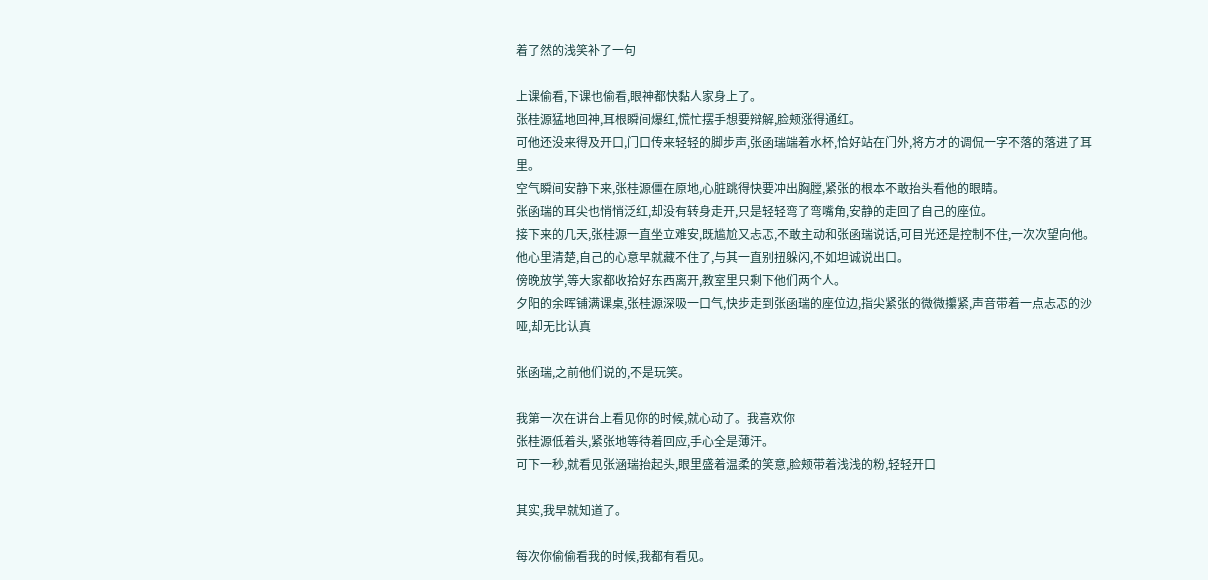着了然的浅笑补了一句

上课偷看,下课也偷看,眼神都快黏人家身上了。
张桂源猛地回神,耳根瞬间爆红,慌忙摆手想要辩解,脸颊涨得通红。
可他还没来得及开口,门口传来轻轻的脚步声,张函瑞端着水杯,恰好站在门外,将方才的调侃一字不落的落进了耳里。
空气瞬间安静下来,张桂源僵在原地,心脏跳得快要冲出胸膛,紧张的根本不敢抬头看他的眼睛。
张函瑞的耳尖也悄悄泛红,却没有转身走开,只是轻轻弯了弯嘴角,安静的走回了自己的座位。
接下来的几天,张桂源一直坐立难安,既尴尬又忐忑,不敢主动和张函瑞说话,可目光还是控制不住,一次次望向他。
他心里清楚,自己的心意早就藏不住了,与其一直别扭躲闪,不如坦诚说出口。
傍晚放学,等大家都收拾好东西离开,教室里只剩下他们两个人。
夕阳的余晖铺满课桌,张桂源深吸一口气,快步走到张函瑞的座位边,指尖紧张的微微攥紧,声音带着一点忐忑的沙哑,却无比认真

张函瑞,之前他们说的,不是玩笑。

我第一次在讲台上看见你的时候,就心动了。我喜欢你
张桂源低着头,紧张地等待着回应,手心全是薄汗。
可下一秒,就看见张涵瑞抬起头,眼里盛着温柔的笑意,脸颊带着浅浅的粉,轻轻开口

其实,我早就知道了。

每次你偷偷看我的时候,我都有看见。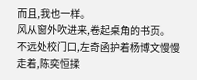而且,我也一样。
风从窗外吹进来,卷起桌角的书页。
不远处校门口,左奇函护着杨博文慢慢走着,陈奕恒揉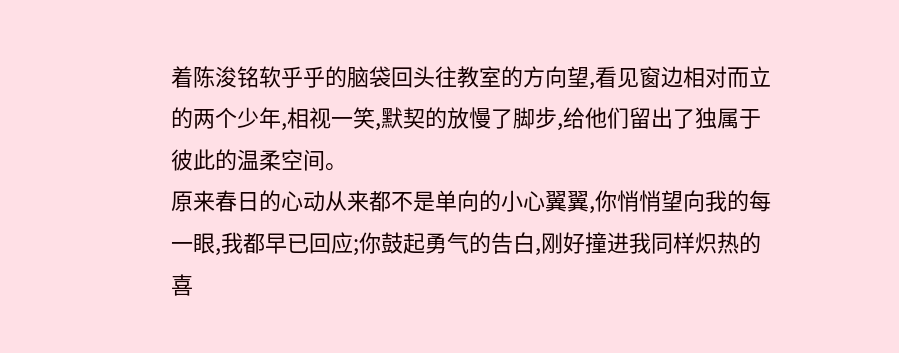着陈浚铭软乎乎的脑袋回头往教室的方向望,看见窗边相对而立的两个少年,相视一笑,默契的放慢了脚步,给他们留出了独属于彼此的温柔空间。
原来春日的心动从来都不是单向的小心翼翼,你悄悄望向我的每一眼,我都早已回应;你鼓起勇气的告白,刚好撞进我同样炽热的喜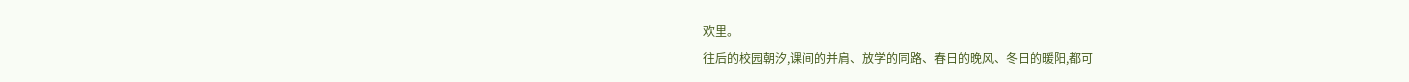欢里。
往后的校园朝汐,课间的并肩、放学的同路、春日的晚风、冬日的暖阳,都可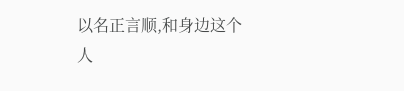以名正言顺,和身边这个人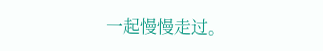一起慢慢走过。